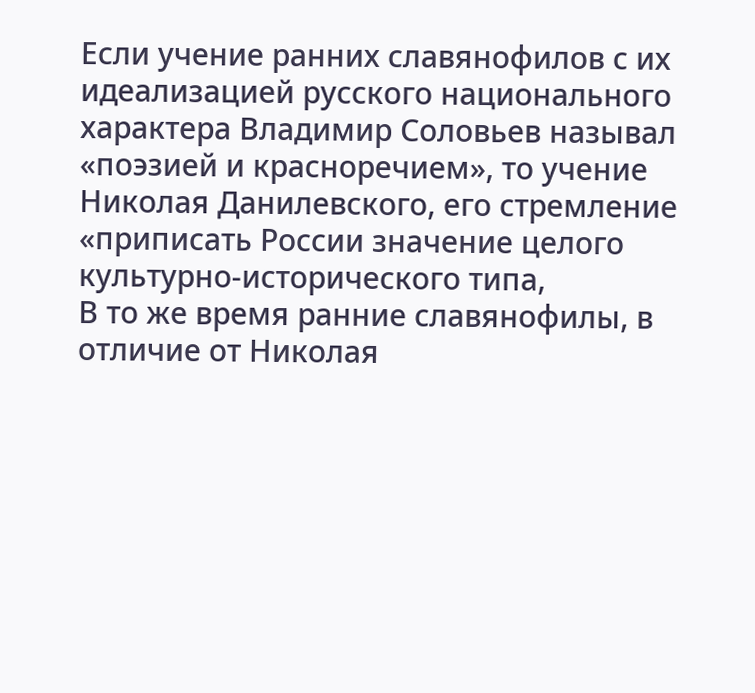Если учение ранних славянофилов с их идеализацией русского национального характера Владимир Соловьев называл «поэзией и красноречием», то учение Николая Данилевского, его стремление «приписать России значение целого культурно-исторического типа,
В то же время ранние славянофилы, в отличие от Николая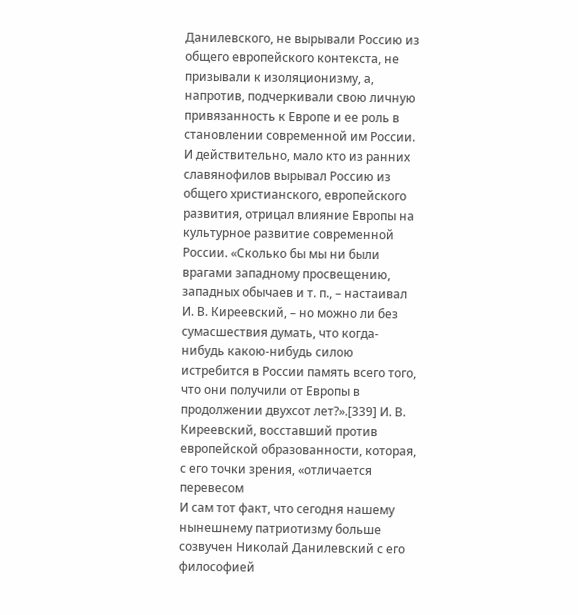Данилевского, не вырывали Россию из общего европейского контекста, не призывали к изоляционизму, а, напротив, подчеркивали свою личную привязанность к Европе и ее роль в становлении современной им России. И действительно, мало кто из ранних славянофилов вырывал Россию из общего христианского, европейского развития, отрицал влияние Европы на культурное развитие современной России. «Сколько бы мы ни были врагами западному просвещению, западных обычаев и т. п., – настаивал И. В. Киреевский, – но можно ли без сумасшествия думать, что когда-нибудь какою-нибудь силою истребится в России память всего того, что они получили от Европы в продолжении двухсот лет?».[339] И. В. Киреевский, восставший против европейской образованности, которая, с его точки зрения, «отличается перевесом
И сам тот факт, что сегодня нашему нынешнему патриотизму больше созвучен Николай Данилевский с его философией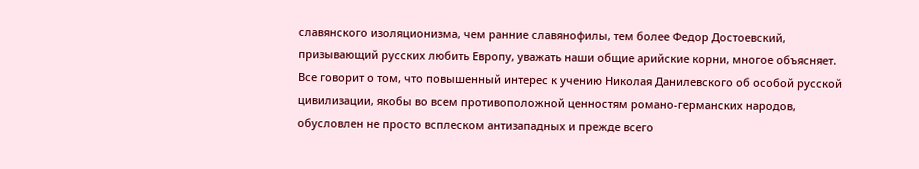славянского изоляционизма, чем ранние славянофилы, тем более Федор Достоевский, призывающий русских любить Европу, уважать наши общие арийские корни, многое объясняет. Все говорит о том, что повышенный интерес к учению Николая Данилевского об особой русской цивилизации, якобы во всем противоположной ценностям романо-германских народов, обусловлен не просто всплеском антизападных и прежде всего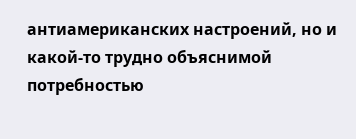антиамериканских настроений, но и какой-то трудно объяснимой потребностью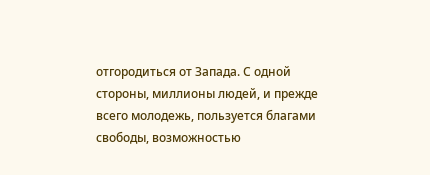отгородиться от Запада. С одной стороны, миллионы людей, и прежде всего молодежь, пользуется благами свободы, возможностью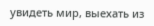увидеть мир, выехать из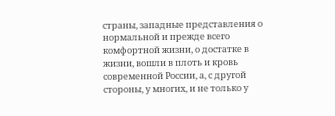страны, западные представления о нормальной и прежде всего комфортной жизни, о достатке в жизни, вошли в плоть и кровь современной России, а, с другой стороны, у многих, и не только у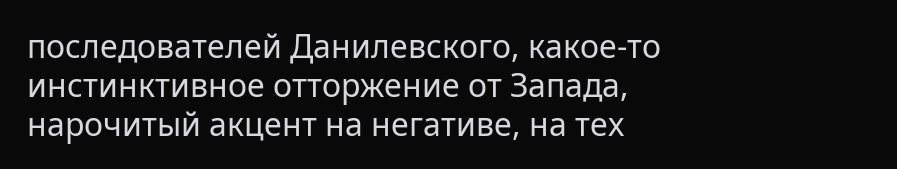последователей Данилевского, какое-то инстинктивное отторжение от Запада, нарочитый акцент на негативе, на тех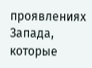проявлениях Запада, которые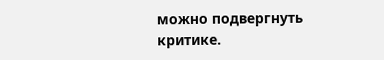можно подвергнуть критике.